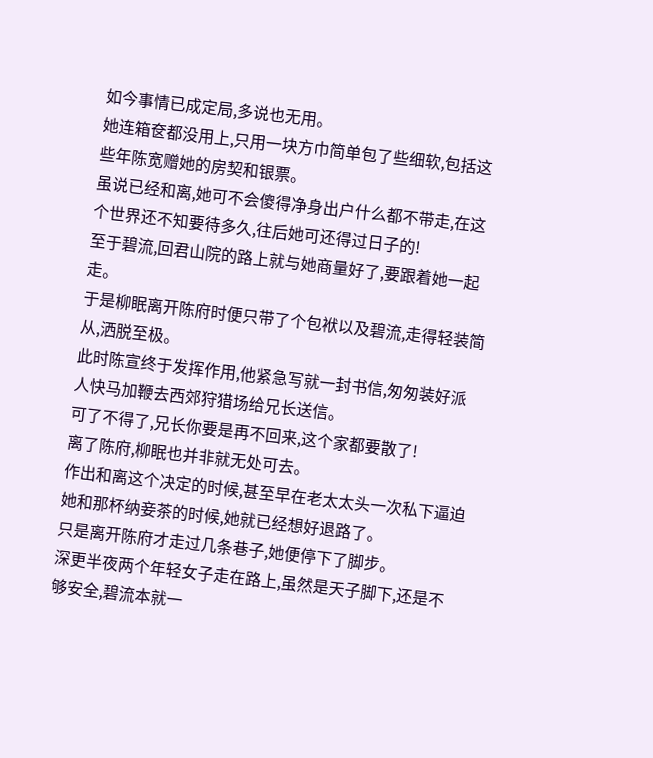如今事情已成定局,多说也无用。
她连箱奁都没用上,只用一块方巾简单包了些细软,包括这些年陈宽赠她的房契和银票。
虽说已经和离,她可不会傻得净身出户什么都不带走,在这个世界还不知要待多久,往后她可还得过日子的!
至于碧流,回君山院的路上就与她商量好了,要跟着她一起走。
于是柳眠离开陈府时便只带了个包袱以及碧流,走得轻装简从,洒脱至极。
此时陈宣终于发挥作用,他紧急写就一封书信,匆匆装好派人快马加鞭去西郊狩猎场给兄长送信。
可了不得了,兄长你要是再不回来,这个家都要散了!
离了陈府,柳眠也并非就无处可去。
作出和离这个决定的时候,甚至早在老太太头一次私下逼迫她和那杯纳妾茶的时候,她就已经想好退路了。
只是离开陈府才走过几条巷子,她便停下了脚步。
深更半夜两个年轻女子走在路上,虽然是天子脚下,还是不够安全,碧流本就一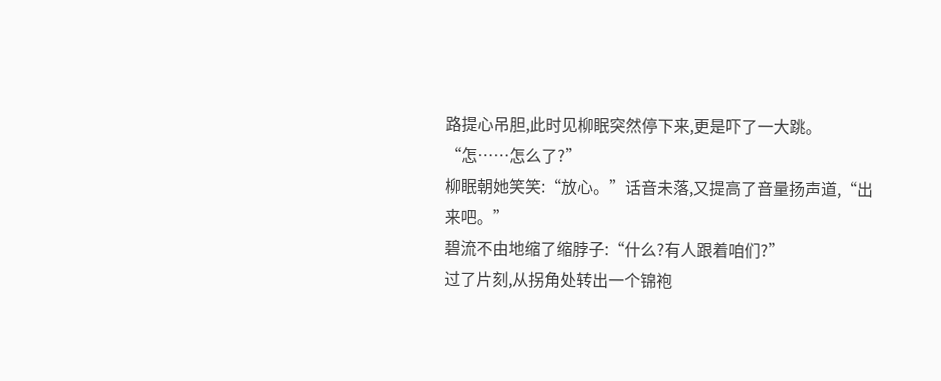路提心吊胆,此时见柳眠突然停下来,更是吓了一大跳。
“怎……怎么了?”
柳眠朝她笑笑:“放心。”话音未落,又提高了音量扬声道,“出来吧。”
碧流不由地缩了缩脖子:“什么?有人跟着咱们?”
过了片刻,从拐角处转出一个锦袍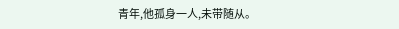青年,他孤身一人,未带随从。